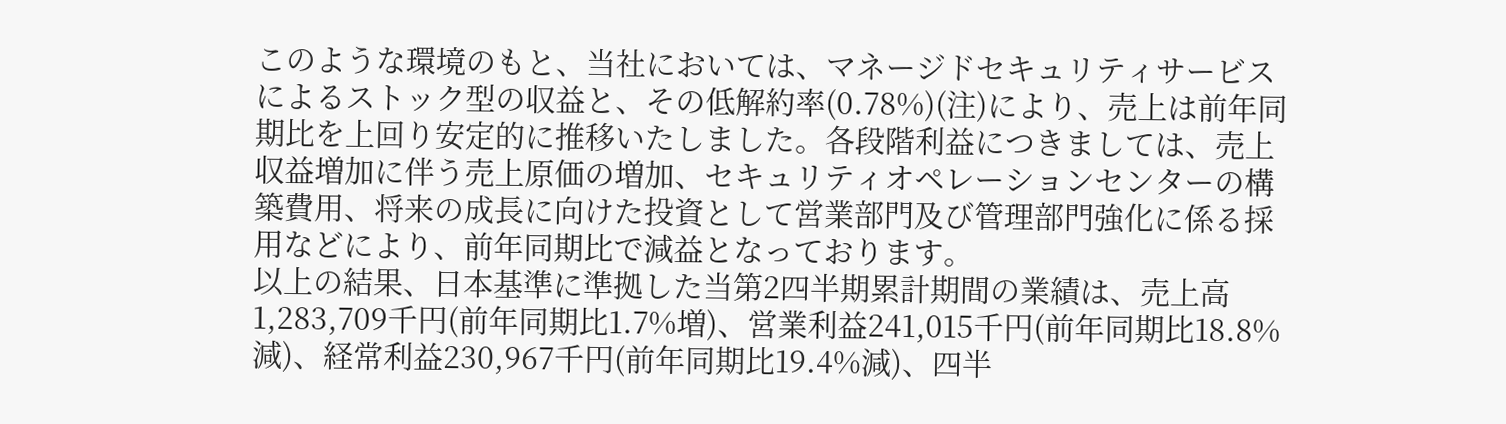このような環境のもと、当社においては、マネージドセキュリティサービスによるストック型の収益と、その低解約率(0.78%)(注)により、売上は前年同期比を上回り安定的に推移いたしました。各段階利益につきましては、売上収益増加に伴う売上原価の増加、セキュリティオペレーションセンターの構築費用、将来の成長に向けた投資として営業部門及び管理部門強化に係る採用などにより、前年同期比で減益となっております。
以上の結果、日本基準に準拠した当第2四半期累計期間の業績は、売上高1,283,709千円(前年同期比1.7%増)、営業利益241,015千円(前年同期比18.8%減)、経常利益230,967千円(前年同期比19.4%減)、四半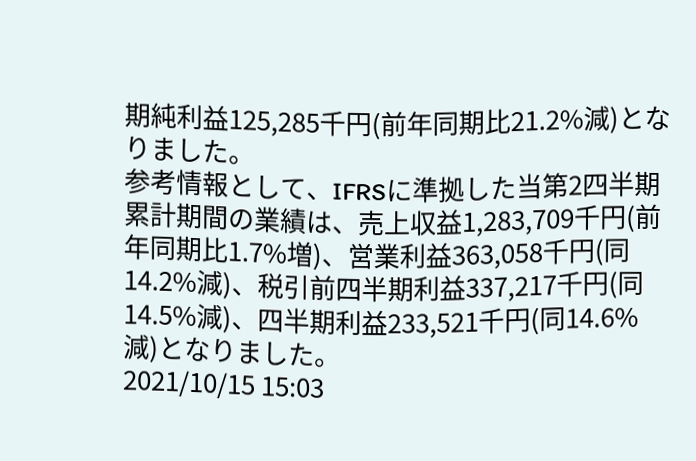期純利益125,285千円(前年同期比21.2%減)となりました。
参考情報として、IFRSに準拠した当第2四半期累計期間の業績は、売上収益1,283,709千円(前年同期比1.7%増)、営業利益363,058千円(同14.2%減)、税引前四半期利益337,217千円(同14.5%減)、四半期利益233,521千円(同14.6%減)となりました。
2021/10/15 15:03